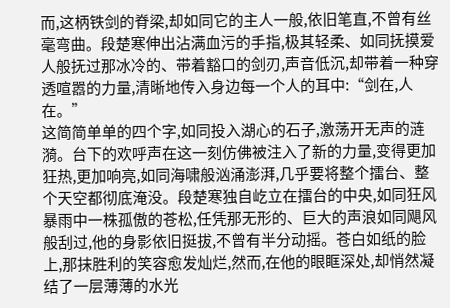而,这柄铁剑的脊梁,却如同它的主人一般,依旧笔直,不曾有丝毫弯曲。段楚寒伸出沾满血污的手指,极其轻柔、如同抚摸爱人般抚过那冰冷的、带着豁口的剑刃,声音低沉,却带着一种穿透喧嚣的力量,清晰地传入身边每一个人的耳中:“剑在,人在。”
这简简单单的四个字,如同投入湖心的石子,激荡开无声的涟漪。台下的欢呼声在这一刻仿佛被注入了新的力量,变得更加狂热,更加响亮,如同海啸般汹涌澎湃,几乎要将整个擂台、整个天空都彻底淹没。段楚寒独自屹立在擂台的中央,如同狂风暴雨中一株孤傲的苍松,任凭那无形的、巨大的声浪如同飓风般刮过,他的身影依旧挺拔,不曾有半分动摇。苍白如纸的脸上,那抹胜利的笑容愈发灿烂,然而,在他的眼眶深处,却悄然凝结了一层薄薄的水光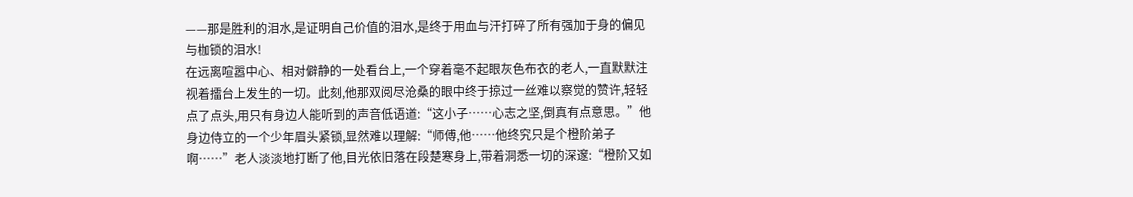——那是胜利的泪水,是证明自己价值的泪水,是终于用血与汗打碎了所有强加于身的偏见与枷锁的泪水!
在远离喧嚣中心、相对僻静的一处看台上,一个穿着毫不起眼灰色布衣的老人,一直默默注视着擂台上发生的一切。此刻,他那双阅尽沧桑的眼中终于掠过一丝难以察觉的赞许,轻轻点了点头,用只有身边人能听到的声音低语道:“这小子……心志之坚,倒真有点意思。”他身边侍立的一个少年眉头紧锁,显然难以理解:“师傅,他……他终究只是个橙阶弟子啊……”老人淡淡地打断了他,目光依旧落在段楚寒身上,带着洞悉一切的深邃:“橙阶又如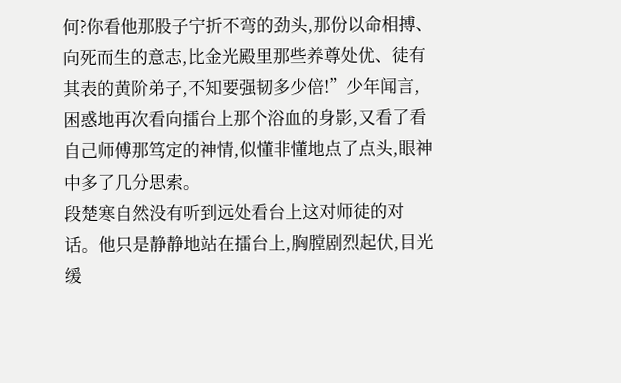何?你看他那股子宁折不弯的劲头,那份以命相搏、向死而生的意志,比金光殿里那些养尊处优、徒有其表的黄阶弟子,不知要强韧多少倍!”少年闻言,困惑地再次看向擂台上那个浴血的身影,又看了看自己师傅那笃定的神情,似懂非懂地点了点头,眼神中多了几分思索。
段楚寒自然没有听到远处看台上这对师徒的对话。他只是静静地站在擂台上,胸膛剧烈起伏,目光缓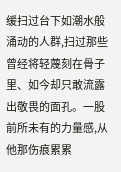缓扫过台下如潮水般涌动的人群,扫过那些曾经将轻蔑刻在骨子里、如今却只敢流露出敬畏的面孔。一股前所未有的力量感,从他那伤痕累累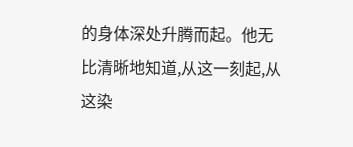的身体深处升腾而起。他无比清晰地知道,从这一刻起,从这染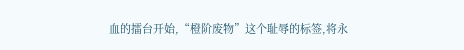血的擂台开始,“橙阶废物”这个耻辱的标签,将永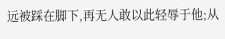远被踩在脚下,再无人敢以此轻辱于他;从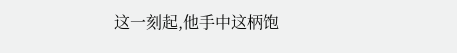这一刻起,他手中这柄饱